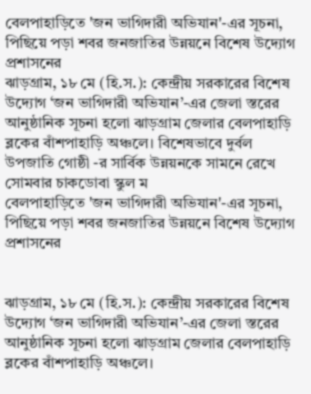বেলপাহাড়িতে 'জন ভাগিদারী অভিযান'-এর সূচনা, পিছিয়ে পড়া শবর জনজাতির উন্নয়নে বিশেষ উদ্যোগ প্রশাসনের
ঝাড়গ্রাম, ১৮ মে (হি.স.): কেন্দ্রীয় সরকারের বিশেষ উদ্যোগ ‘জন ভাগিদারী অভিযান’-এর জেলা স্তরের আনুষ্ঠানিক সূচনা হলো ঝাড়গ্রাম জেলার বেলপাহাড়ি ব্লকের বাঁশপাহাড়ি অঞ্চলে। বিশেষভাবে দুর্বল উপজাতি গোষ্ঠী -র সার্বিক উন্নয়নকে সামনে রেখে সোমবার চাকডোবা স্কুল ম
বেলপাহাড়িতে 'জন ভাগিদারী অভিযান'-এর সূচনা, পিছিয়ে পড়া শবর জনজাতির উন্নয়নে বিশেষ উদ্যোগ প্রশাসনের


ঝাড়গ্রাম, ১৮ মে (হি.স.): কেন্দ্রীয় সরকারের বিশেষ উদ্যোগ ‘জন ভাগিদারী অভিযান’-এর জেলা স্তরের আনুষ্ঠানিক সূচনা হলো ঝাড়গ্রাম জেলার বেলপাহাড়ি ব্লকের বাঁশপাহাড়ি অঞ্চলে।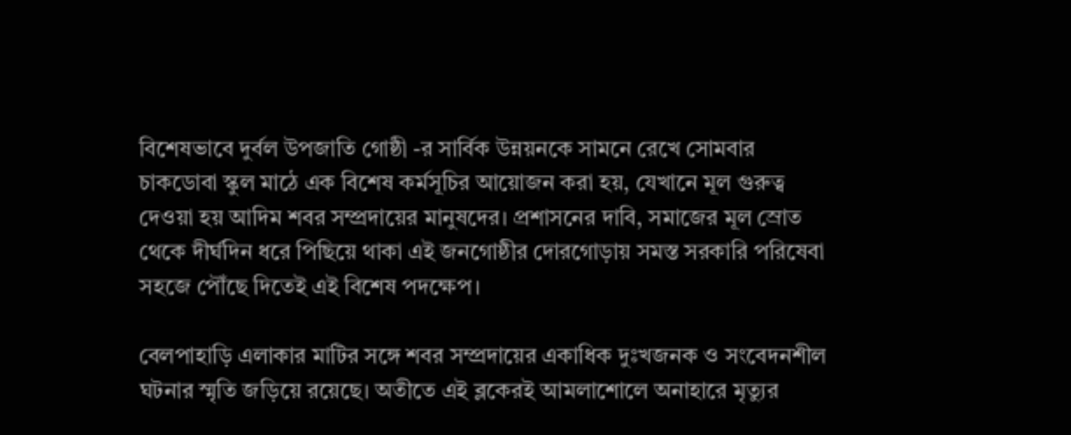বিশেষভাবে দুর্বল উপজাতি গোষ্ঠী -র সার্বিক উন্নয়নকে সামনে রেখে সোমবার চাকডোবা স্কুল মাঠে এক বিশেষ কর্মসূচির আয়োজন করা হয়, যেখানে মূল গুরুত্ব দেওয়া হয় আদিম শবর সম্প্রদায়ের মানুষদের। প্রশাসনের দাবি, সমাজের মূল স্রোত থেকে দীর্ঘদিন ধরে পিছিয়ে থাকা এই জনগোষ্ঠীর দোরগোড়ায় সমস্ত সরকারি পরিষেবা সহজে পৌঁছে দিতেই এই বিশেষ পদক্ষেপ।

বেলপাহাড়ি এলাকার মাটির সঙ্গে শবর সম্প্রদায়ের একাধিক দুঃখজনক ও সংবেদনশীল ঘটনার স্মৃতি জড়িয়ে রয়েছে। অতীতে এই ব্লকেরই আমলাশোলে অনাহারে মৃত্যুর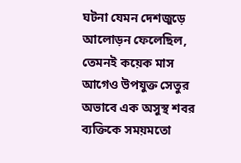ঘটনা যেমন দেশজুড়ে আলোড়ন ফেলেছিল, তেমনই কয়েক মাস আগেও উপযুক্ত সেতুর অভাবে এক অসুস্থ শবর ব্যক্তিকে সময়মতো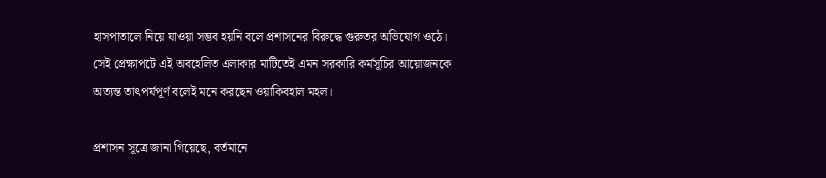হাসপাতালে নিয়ে যাওয়া সম্ভব হয়নি বলে প্রশাসনের বিরুদ্ধে গুরুতর অভিযোগ ওঠে। সেই প্রেক্ষাপটে এই অবহেলিত এলাকার মাটিতেই এমন সরকারি কর্মসূচির আয়োজনকে অত্যন্ত তাৎপর্যপূর্ণ বলেই মনে করছেন ওয়াকিবহাল মহল।

প্রশাসন সূত্রে জানা গিয়েছে, বর্তমানে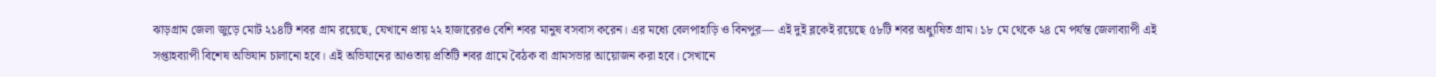ঝাড়গ্রাম জেলা জুড়ে মোট ২১৪টি শবর গ্রাম রয়েছে, যেখানে প্রায় ২২ হাজারেরও বেশি শবর মানুষ বসবাস করেন। এর মধ্যে বেলপাহাড়ি ও বিনপুর— এই দুই ব্লকেই রয়েছে ৫৮টি শবর অধ্যুষিত গ্রাম। ১৮ মে থেকে ২৪ মে পর্যন্ত জেলাব্যাপী এই সপ্তাহব্যাপী বিশেষ অভিযান চালানো হবে। এই অভিযানের আওতায় প্রতিটি শবর গ্রামে বৈঠক বা গ্রামসভার আয়োজন করা হবে। সেখানে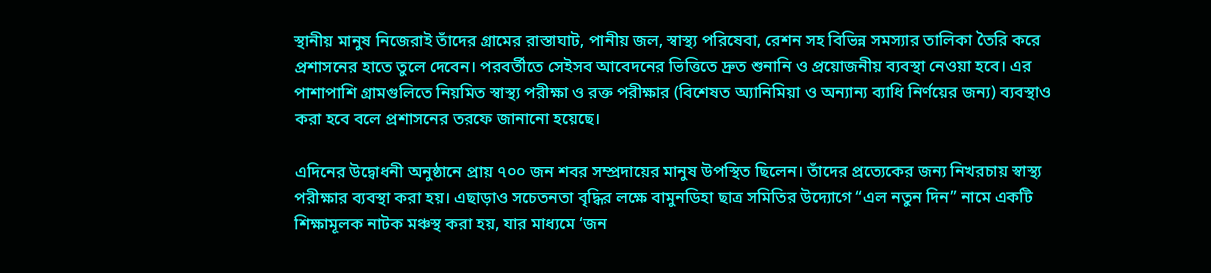স্থানীয় মানুষ নিজেরাই তাঁদের গ্রামের রাস্তাঘাট, পানীয় জল, স্বাস্থ্য পরিষেবা, রেশন সহ বিভিন্ন সমস্যার তালিকা তৈরি করে প্রশাসনের হাতে তুলে দেবেন। পরবর্তীতে সেইসব আবেদনের ভিত্তিতে দ্রুত শুনানি ও প্রয়োজনীয় ব্যবস্থা নেওয়া হবে। এর পাশাপাশি গ্রামগুলিতে নিয়মিত স্বাস্থ্য পরীক্ষা ও রক্ত পরীক্ষার (বিশেষত অ্যানিমিয়া ও অন্যান্য ব্যাধি নির্ণয়ের জন্য) ব্যবস্থাও করা হবে বলে প্রশাসনের তরফে জানানো হয়েছে।

এদিনের উদ্বোধনী অনুষ্ঠানে প্রায় ৭০০ জন শবর সম্প্রদায়ের মানুষ উপস্থিত ছিলেন। তাঁদের প্রত্যেকের জন্য নিখরচায় স্বাস্থ্য পরীক্ষার ব্যবস্থা করা হয়। এছাড়াও সচেতনতা বৃদ্ধির লক্ষে বামুনডিহা ছাত্র সমিতির উদ্যোগে “এল নতুন দিন” নামে একটি শিক্ষামূলক নাটক মঞ্চস্থ করা হয়, যার মাধ্যমে ‘জন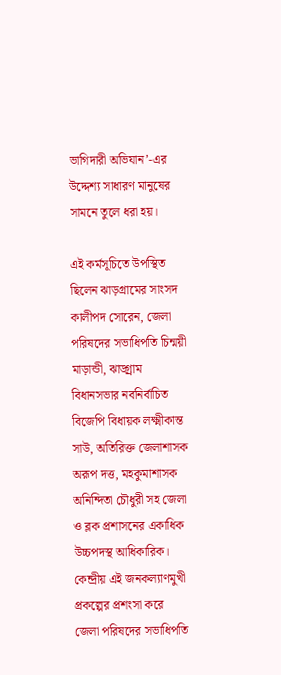ভাগিদারী অভিযান’-এর উদ্দেশ্য সাধারণ মানুষের সামনে তুলে ধরা হয়।

এই কর্মসূচিতে উপস্থিত ছিলেন ঝাড়গ্রামের সাংসদ কালীপদ সোরেন, জেলা পরিষদের সভাধিপতি চিন্ময়ী মাড়ান্ডী, ঝাড়্গ্রাম বিধানসভার নবনির্বাচিত বিজেপি বিধায়ক লক্ষ্মীকান্ত সাউ, অতিরিক্ত জেলাশাসক অরূপ দত্ত, মহকুমাশাসক অনিন্দিতা চৌধুরী সহ জেলা ও ব্লক প্রশাসনের একাধিক উচ্চপদস্থ আধিকারিক। কেন্দ্রীয় এই জনকল্যাণমুখী প্রকল্পের প্রশংসা করে জেলা পরিষদের সভাধিপতি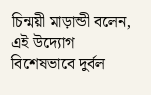চিন্ময়ী মাড়ান্ডী বলেন, এই উদ্যোগ বিশেষভাবে দুর্বল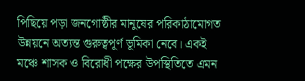পিছিয়ে পড়া জনগোষ্ঠীর মানুষের পরিকাঠামোগত উন্নয়নে অত্যন্ত গুরুত্বপূর্ণ ভূমিকা নেবে। একই মঞ্চে শাসক ও বিরোধী পক্ষের উপস্থিতিতে এমন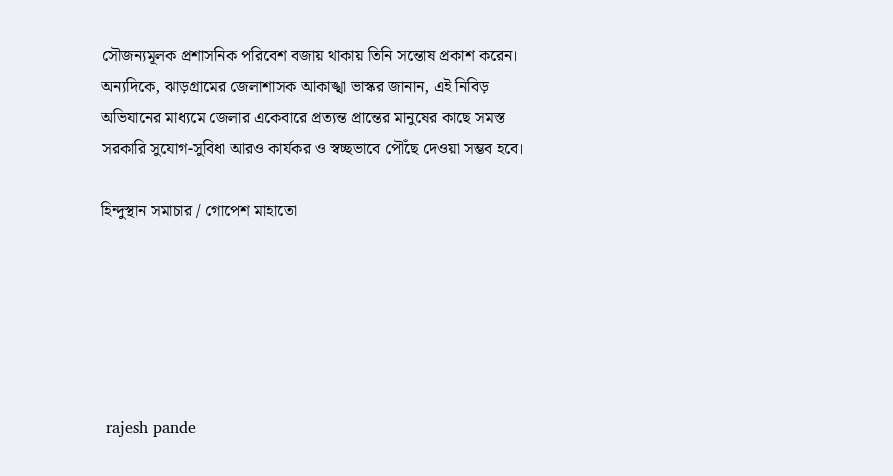সৌজন্যমূলক প্রশাসনিক পরিবেশ বজায় থাকায় তিনি সন্তোষ প্রকাশ করেন। অন্যদিকে, ঝাড়গ্রামের জেলাশাসক আকাঙ্খা ভাস্কর জানান, এই নিবিড় অভিযানের মাধ্যমে জেলার একেবারে প্রত্যন্ত প্রান্তের মানুষের কাছে সমস্ত সরকারি সুযোগ-সুবিধা আরও কার্যকর ও স্বচ্ছভাবে পৌঁছে দেওয়া সম্ভব হবে।

হিন্দুস্থান সমাচার / গোপেশ মাহাতো






 rajesh pande